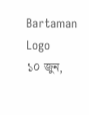Bartaman Logo
১০ জুন,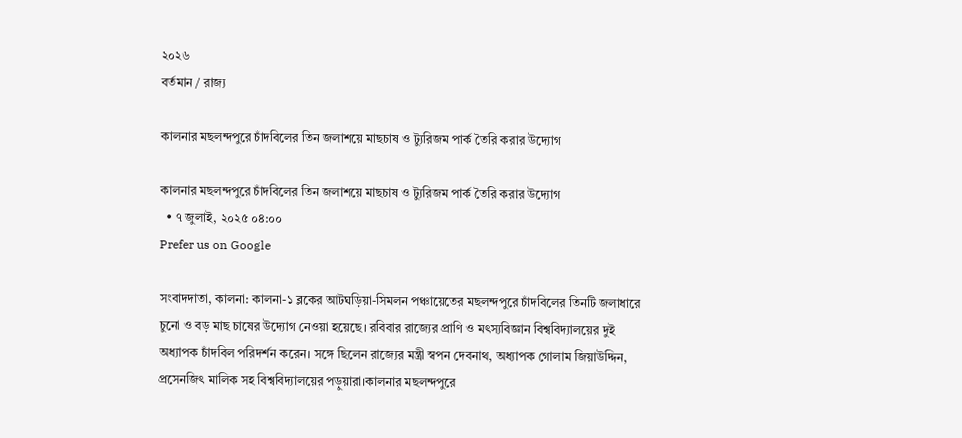২০২৬
বর্তমান / রাজ্য

কালনার মছলন্দপুরে চাঁদবিলের তিন জলাশয়ে মাছচাষ ও ট্যুরিজম পার্ক তৈরি করার উদ্যোগ

কালনার মছলন্দপুরে চাঁদবিলের তিন জলাশয়ে মাছচাষ ও ট্যুরিজম পার্ক তৈরি করার উদ্যোগ
  • ৭ জুলাই, ২০২৫ ০৪:০০
Prefer us on Google

সংবাদদাতা, কালনা: কালনা-১ ব্লকের আটঘড়িয়া-সিমলন পঞ্চায়েতের মছলন্দপুরে চাঁদবিলের তিনটি জলাধারে চুনো ও বড় মাছ চাষের উদ্যোগ নেওয়া হয়েছে। রবিবার রাজ্যের প্রাণি ও মৎস্যবিজ্ঞান বিশ্ববিদ্যালয়ের দুই অধ্যাপক চাঁদবিল পরিদর্শন করেন। সঙ্গে ছিলেন রাজ্যের মন্ত্রী স্বপন দেবনাথ, অধ্যাপক গোলাম জিয়াউদ্দিন, প্রসেনজিৎ মালিক সহ বিশ্ববিদ্যালয়ের পড়ুয়ারা।কালনার মছলন্দপুরে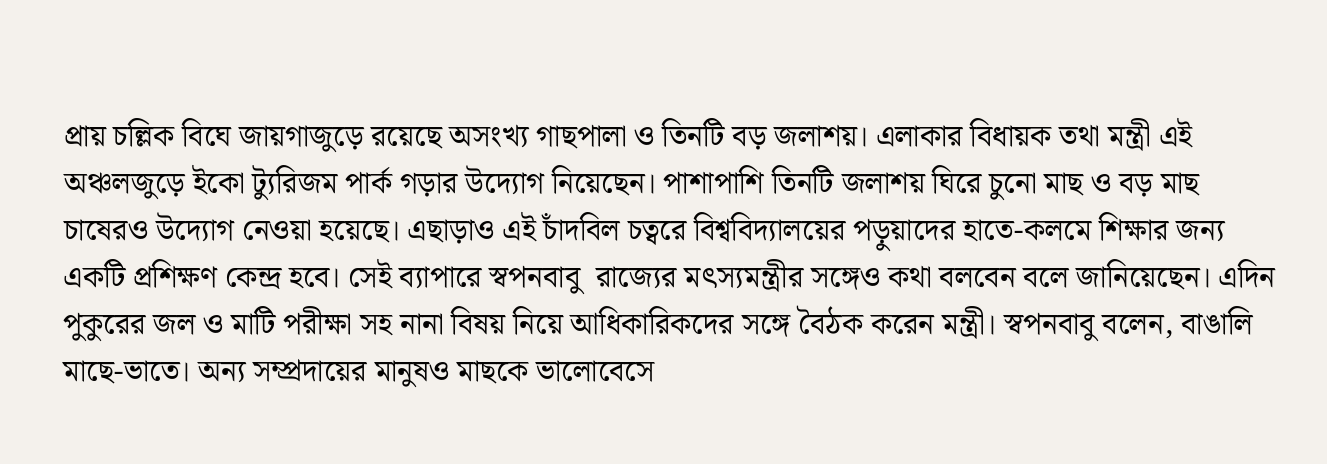প্রায় চল্লিক বিঘে জায়গাজুড়ে রয়েছে অসংখ্য গাছপালা ও তিনটি বড় জলাশয়। এলাকার বিধায়ক তথা মন্ত্রী এই অঞ্চলজুড়ে ইকো ট্যুরিজম পার্ক গড়ার উদ্যোগ নিয়েছেন। পাশাপাশি তিনটি জলাশয় ঘিরে চুনো মাছ ও বড় মাছ চাষেরও উদ্যোগ নেওয়া হয়েছে। এছাড়াও এই চাঁদবিল চত্বরে বিশ্ববিদ্যালয়ের পড়ুয়াদের হাতে-কলমে শিক্ষার জন্য একটি প্রশিক্ষণ কেন্দ্র হবে। সেই ব্যাপারে স্বপনবাবু  রাজ্যের মৎস্যমন্ত্রীর সঙ্গেও কথা বলবেন বলে জানিয়েছেন। এদিন পুকুরের জল ও মাটি পরীক্ষা সহ নানা বিষয় নিয়ে আধিকারিকদের সঙ্গে বৈঠক করেন মন্ত্রী। স্বপনবাবু বলেন, বাঙালি মাছে-ভাতে। অন্য সম্প্রদায়ের মানুষও মাছকে ভালোবেসে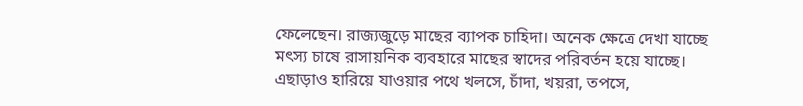ফেলেছেন। রাজ্যজুড়ে মাছের ব্যাপক চাহিদা। অনেক ক্ষেত্রে দেখা যাচ্ছে মৎস্য চাষে রাসায়নিক ব্যবহারে মাছের স্বাদের পরিবর্তন হয়ে যাচ্ছে। এছাড়াও হারিয়ে যাওয়ার পথে খলসে, চাঁদা, খয়রা, তপসে,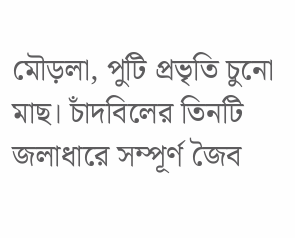মৌড়লা, পুটি প্রভৃতি চুনো মাছ। চাঁদবিলের তিনটি জলাধারে সম্পূর্ণ জৈব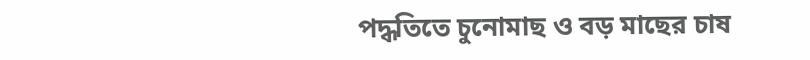পদ্ধতিতে চুনোমাছ ও বড় মাছের চাষ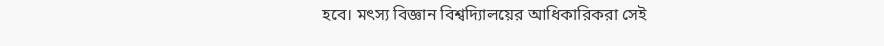হবে। মৎস্য বিজ্ঞান বিশ্বদ্যিালয়ের আধিকারিকরা সেই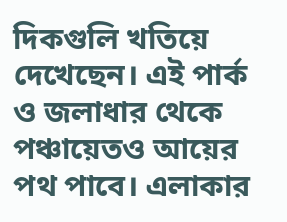দিকগুলি খতিয়ে দেখেছেন। এই পার্ক ও জলাধার থেকে পঞ্চায়েতও আয়ের পথ পাবে। এলাকার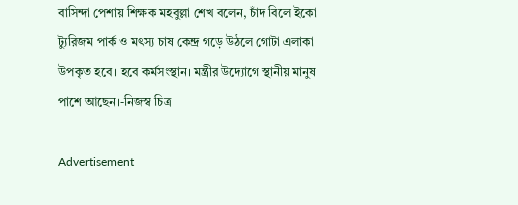বাসিন্দা পেশায় শিক্ষক মহবুল্লা শেখ বলেন, চাঁদ বিলে ইকো ট্যুরিজম পার্ক ও মৎস্য চাষ কেন্দ্র গড়ে উঠলে গোটা এলাকা উপকৃত হবে। হবে কর্মসংস্থান। মন্ত্রীর উদ্যোগে স্থানীয় মানুষ পাশে আছেন।-নিজস্ব চিত্র

Advertisement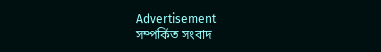Advertisement
সম্পর্কিত সংবাদ